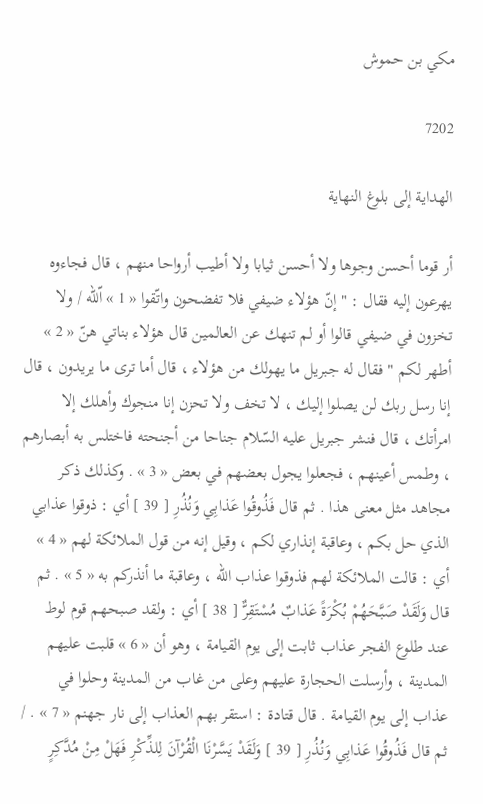مكي بن حموش

7202

الهداية إلى بلوغ النهاية

أر قوما أحسن وجوها ولا أحسن ثيابا ولا أطيب أرواحا منهم ، قال فجاءوه يهرعون إليه فقال : " إنّ هؤلاء ضيفي فلا تفضحون واتّقوا « 1 » اّللّه / ولا تخزون في ضيفي قالوا أو لم تنهك عن العالمين قال هؤلاء بناتي هنّ « 2 » أطهر لكم " فقال له جبريل ما يهولك من هؤلاء ، قال أما ترى ما يريدون ، قال إنا رسل ربك لن يصلوا إليك ، لا تخف ولا تحزن إنا منجوك وأهلك إلا امرأتك ، قال فنشر جبريل عليه السّلام جناحا من أجنحته فاختلس به أبصارهم ، وطمس أعينهم ، فجعلوا يجول بعضهم في بعض « 3 » . وكذلك ذكر مجاهد مثل معنى هذا . ثم قال فَذُوقُوا عَذابِي وَنُذُرِ [ 39 ] أي : ذوقوا عذابي الذي حل بكم ، وعاقبة إنذاري لكم ، وقيل إنه من قول الملائكة لهم « 4 » أي : قالت الملائكة لهم فذوقوا عذاب اللّه ، وعاقبة ما أنذركم به « 5 » . ثم قال وَلَقَدْ صَبَّحَهُمْ بُكْرَةً عَذابٌ مُسْتَقِرٌّ [ 38 ] أي : ولقد صبحهم قوم لوط عند طلوع الفجر عذاب ثابت إلى يوم القيامة ، وهو أن « 6 » قلبت عليهم المدينة ، وأرسلت الحجارة عليهم وعلى من غاب من المدينة وحلوا في عذاب إلى يوم القيامة . قال قتادة : استقر بهم العذاب إلى نار جهنم « 7 » . / ثم قال فَذُوقُوا عَذابِي وَنُذُرِ [ 39 ] وَلَقَدْ يَسَّرْنَا الْقُرْآنَ لِلذِّكْرِ فَهَلْ مِنْ مُدَّكِرٍ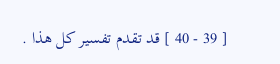[ 39 - 40 ] قد تقدم تفسير كل هذا .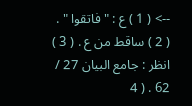--> ( 1 ) ع : " فاتقوا " . ( 2 ) ساقط من ع . ( 3 ) انظر : جامع البيان 27 / 62 . ( 4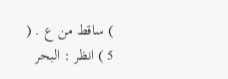) ساقط من ع . ( 5 ) انظر : البحر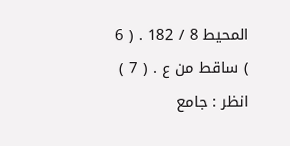المحيط 8 / 182 . ( 6 ) ساقط من ع . ( 7 ) انظر : جامع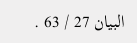البيان 27 / 63 .